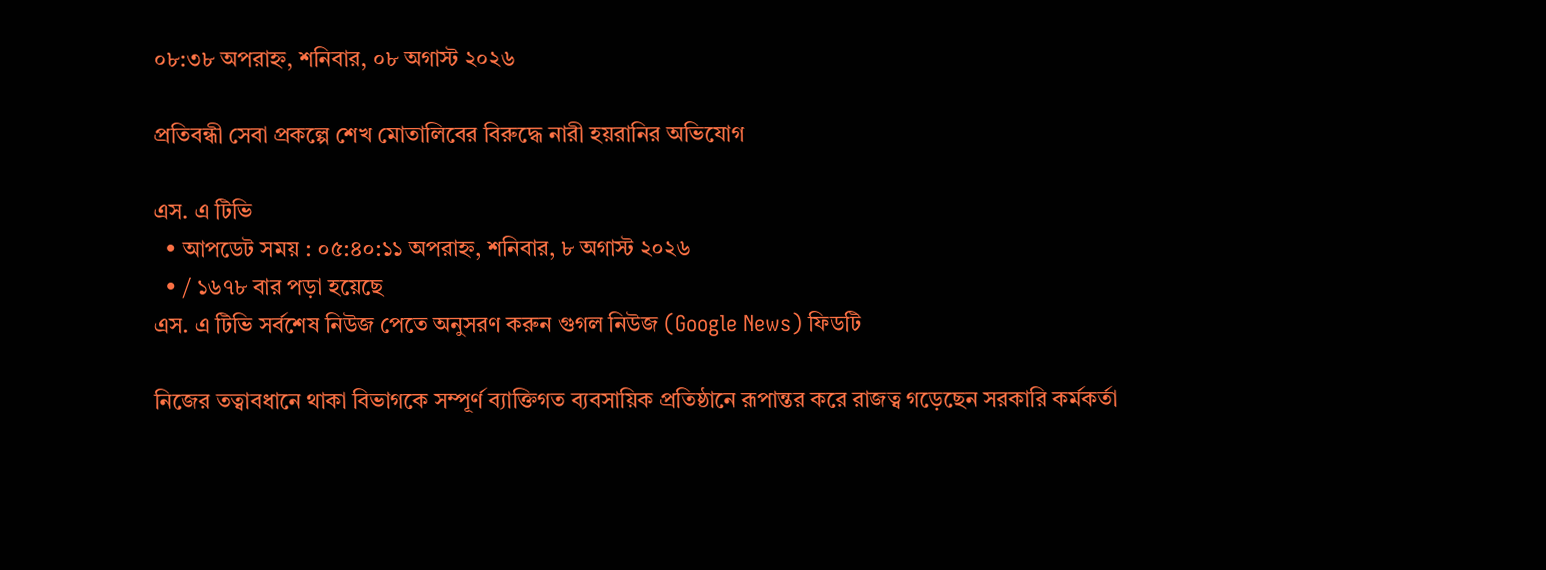০৮:৩৮ অপরাহ্ন, শনিবার, ০৮ অগাস্ট ২০২৬

প্রতিবন্ধী সেবা প্রকল্পে শেখ মোতালিবের বিরুদ্ধে নারী হয়রানির অভিযোগ

এস. এ টিভি
  • আপডেট সময় : ০৫:৪০:১১ অপরাহ্ন, শনিবার, ৮ অগাস্ট ২০২৬
  • / ১৬৭৮ বার পড়া হয়েছে
এস. এ টিভি সর্বশেষ নিউজ পেতে অনুসরণ করুন গুগল নিউজ (Google News) ফিডটি

নিজের তত্বাবধানে থাকা বিভাগকে সম্পূর্ণ ব্যাক্তিগত ব্যবসায়িক প্রতিষ্ঠানে রূপান্তর করে রাজত্ব গড়েছেন সরকারি কর্মকর্তা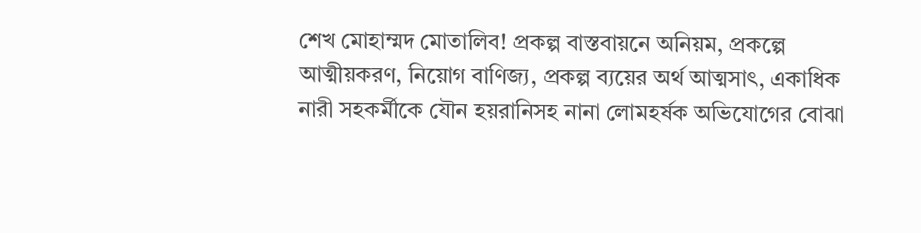শেখ মোহাম্মদ মোতালিব! প্রকল্প বাস্তবায়নে অনিয়ম, প্রকল্পে আত্মীয়করণ, নিয়োগ বাণিজ্য, প্রকল্প ব্যয়ের অর্থ আত্মসাৎ, একাধিক নারী সহকর্মীকে যৌন হয়রানিসহ নানা লোমহর্ষক অভিযোগের বোঝা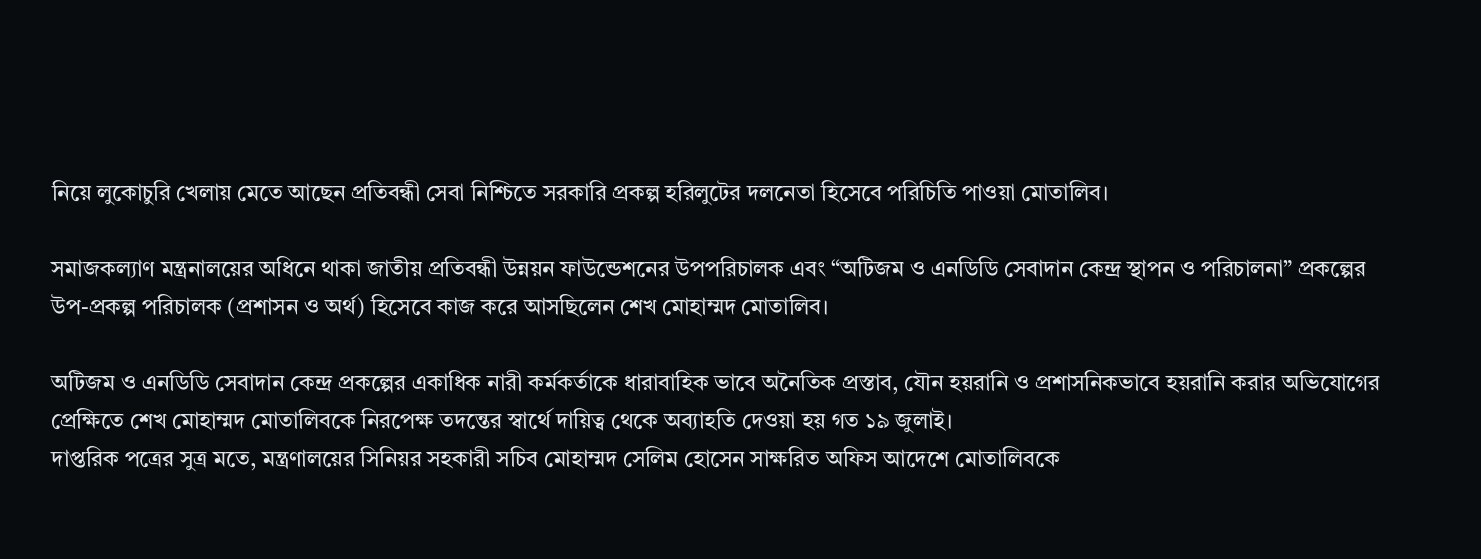নিয়ে লুকোচুরি খেলায় মেতে আছেন প্রতিবন্ধী সেবা নিশ্চিতে সরকারি প্রকল্প হরিলুটের দলনেতা হিসেবে পরিচিতি পাওয়া মোতালিব।

সমাজকল্যাণ মন্ত্রনালয়ের অধিনে থাকা জাতীয় প্রতিবন্ধী উন্নয়ন ফাউন্ডেশনের উপপরিচালক এবং “অটিজম ও এনডিডি সেবাদান কেন্দ্র স্থাপন ও পরিচালনা” প্রকল্পের উপ-প্রকল্প পরিচালক (প্রশাসন ও অর্থ) হিসেবে কাজ করে আসছিলেন শেখ মোহাম্মদ মোতালিব।

অটিজম ও এনডিডি সেবাদান কেন্দ্র প্রকল্পের একাধিক নারী কর্মকর্তাকে ধারাবাহিক ভাবে অনৈতিক প্রস্তাব, যৌন হয়রানি ও প্রশাসনিকভাবে হয়রানি করার অভিযোগের প্রেক্ষিতে শেখ মোহাম্মদ মোতালিবকে নিরপেক্ষ তদন্তের স্বার্থে দায়িত্ব থেকে অব্যাহতি দেওয়া হয় গত ১৯ জুলাই।
দাপ্তরিক পত্রের সুত্র মতে, মন্ত্রণালয়ের সিনিয়র সহকারী সচিব মোহাম্মদ সেলিম হোসেন সাক্ষরিত অফিস আদেশে মোতালিবকে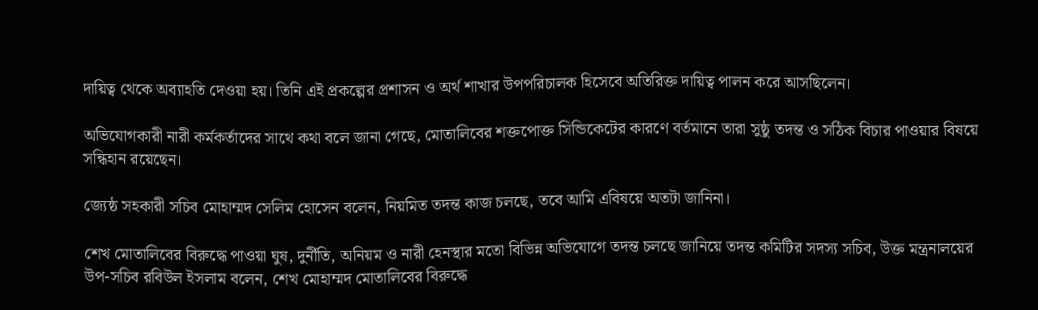দায়িত্ব থেকে অব্যাহতি দেওয়া হয়। তিনি এই প্রকল্পের প্রশাসন ও অর্থ শাখার উপপরিচালক হিসেবে অতিরিক্ত দায়িত্ব পালন করে আসছিলেন।

অভিযোগকারী নারী কর্মকর্তাদের সাথে কথা বলে জানা গেছে, মোতালিবের শক্তপোক্ত সিন্ডিকেটের কারণে বর্তমানে তারা সুষ্ঠু তদন্ত ও সঠিক বিচার পাওয়ার বিষয়ে সন্ধিহান রয়েছেন।

জ্যেষ্ঠ সহকারী সচিব মোহাম্মদ সেলিম হোসেন বলেন, নিয়মিত তদন্ত কাজ চলছে, তবে আমি এবিষয়ে অতটা জানিনা।

শেখ মোতালিবের বিরুদ্ধে পাওয়া ঘুষ, দুর্নীতি, অনিয়ম ও নারী হেনস্থার মতো বিভিন্ন অভিযোগে তদন্ত চলছে জানিয়ে তদন্ত কমিটির সদস্য সচিব, উক্ত মন্ত্রনালয়ের উপ-সচিব রবিউল ইসলাম বলেন, শেখ মোহাম্মদ মোতালিবের বিরুদ্ধে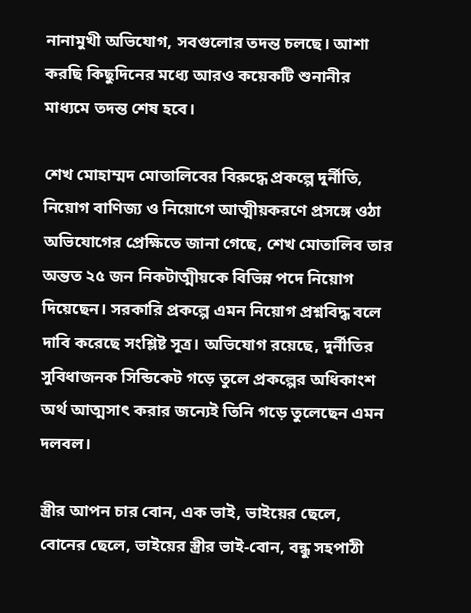নানামুখী অভিযোগ, সবগুলোর তদন্ত চলছে। আশা করছি কিছুদিনের মধ্যে আরও কয়েকটি শুনানীর মাধ্যমে তদন্ত শেষ হবে।

শেখ মোহাম্মদ মোতালিবের বিরুদ্ধে প্রকল্পে দুর্নীতি, নিয়োগ বাণিজ্য ও নিয়োগে আত্মীয়করণে প্রসঙ্গে ওঠা অভিযোগের প্রেক্ষিতে জানা গেছে, শেখ মোতালিব তার অন্তত ২৫ জন নিকটাত্মীয়কে বিভিন্ন পদে নিয়োগ দিয়েছেন। সরকারি প্রকল্পে এমন নিয়োগ প্রশ্নবিদ্ধ বলে দাবি করেছে সংশ্লিষ্ট সূত্র। অভিযোগ রয়েছে, দুর্নীতির সুবিধাজনক সিন্ডিকেট গড়ে তুলে প্রকল্পের অধিকাংশ অর্থ আত্মসাৎ করার জন্যেই তিনি গড়ে তুলেছেন এমন দলবল।

স্ত্রীর আপন চার বোন, এক ভাই, ভাইয়ের ছেলে, বোনের ছেলে, ভাইয়ের স্ত্রীর ভাই-বোন, বন্ধু সহপাঠী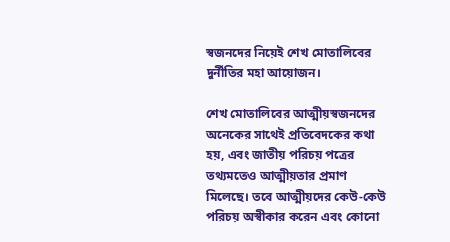স্বজনদের নিয়েই শেখ মোতালিবের দুর্নীতির মহা আয়োজন।

শেখ মোতালিবের আত্মীয়স্বজনদের অনেকের সাথেই প্রতিবেদকের কথা হয়, এবং জাতীয় পরিচয় পত্রের তথ্যমতেও আত্মীয়তার প্রমাণ মিলেছে। তবে আত্মীয়দের কেউ-কেউ পরিচয় অস্বীকার করেন এবং কোনো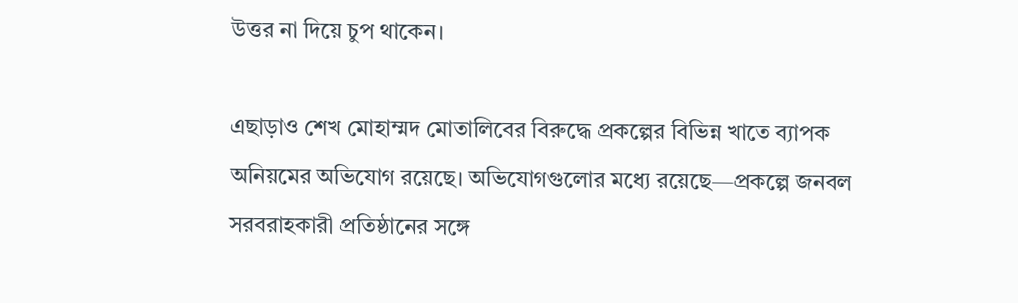উত্তর না দিয়ে চুপ থাকেন।

এছাড়াও শেখ মোহাম্মদ মোতালিবের বিরুদ্ধে প্রকল্পের বিভিন্ন খাতে ব্যাপক অনিয়মের অভিযোগ রয়েছে। অভিযোগগুলোর মধ্যে রয়েছে—প্রকল্পে জনবল সরবরাহকারী প্রতিষ্ঠানের সঙ্গে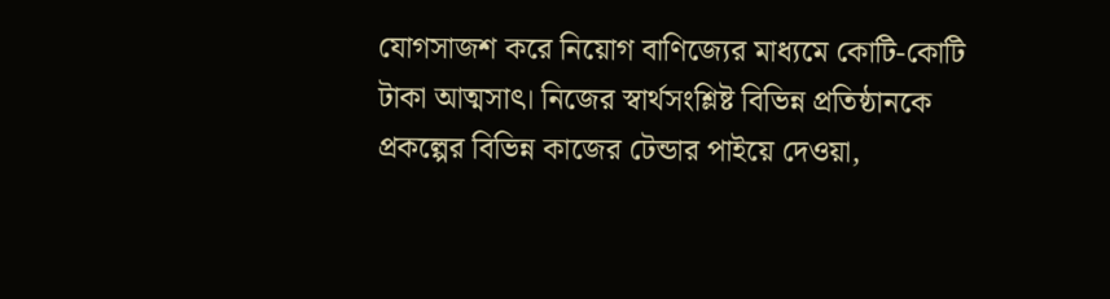যোগসাজশ করে নিয়োগ বাণিজ্যের মাধ্যমে কোটি-কোটি টাকা আত্মসাৎ। নিজের স্বার্থসংশ্লিষ্ট বিভিন্ন প্রতিষ্ঠানকে প্রকল্পের বিভিন্ন কাজের টেন্ডার পাইয়ে দেওয়া,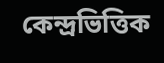কেন্দ্রভিত্তিক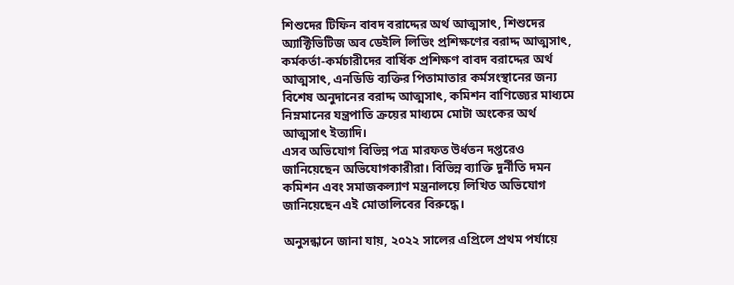শিশুদের টিফিন বাবদ বরাদ্দের অর্থ আত্মসাৎ, শিশুদের অ্যাক্টিভিটিজ অব ডেইলি লিভিং প্রশিক্ষণের বরাদ্দ আত্মসাৎ, কর্মকর্তা-কর্মচারীদের বার্ষিক প্রশিক্ষণ বাবদ বরাদ্দের অর্থ আত্মসাৎ, এনডিডি ব্যক্তির পিতামাতার কর্মসংস্থানের জন্য বিশেষ অনুদানের বরাদ্দ আত্মসাৎ, কমিশন বাণিজ্যের মাধ্যমে নিম্নমানের যন্ত্রপাতি ক্রয়ের মাধ্যমে মোটা অংকের অর্থ আত্মসাৎ ইত্যাদি।
এসব অভিযোগ বিভিন্ন পত্র মারফত উর্ধতন দপ্তরেও জানিয়েছেন অভিযোগকারীরা। বিভিন্ন ব্যাক্তি দুর্নীতি দমন কমিশন এবং সমাজকল্যাণ মন্ত্রনালয়ে লিখিত অভিযোগ জানিয়েছেন এই মোতালিবের বিরুদ্ধে।

অনুসন্ধানে জানা যায়, ২০২২ সালের এপ্রিলে প্রথম পর্যায়ে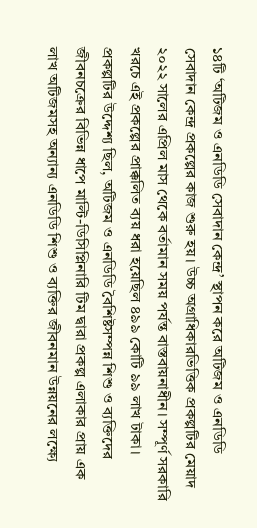১৪টি ‘অটিজম ও এনডিডি সেবাদান কেন্দ্র’ স্থাপন করে অটিজম ও এনডিডি সেবাদান কেন্দ্র প্রকল্পের কাজ শুরু হয়। উচ্চ অগ্রাধিকারভিত্তিক প্রকল্পটির মেয়াদ ২০২২ সালের এপ্রিল মাস থেকে বর্তামান সময় পর্যন্ত বাস্তবায়নাধীন। সম্পূর্ণ সরকারি খরচে এই প্রকল্পের প্রাক্কলিত ব্যয় ধরা হয়েছিল ৪৯৯ কোটি ৯৯ লাখ টাকা। প্রকল্পটির উদ্দেশ্য ছিল, অটিজম ও এনডিডি বৈশিষ্টসম্পন্ন শিশু ও ব্যক্তিদের জীবনচক্রের বিভিন্ন ধাপে মাল্টি-ডিসিপ্লিনারি টিম দ্বারা প্রকল্প এলাকার প্রায় এক লাখ অটিজমসহ অন্যান্য এনডিডি শিশু ও ব্যক্তির জীবনমান উন্নয়নের লক্ষ্যে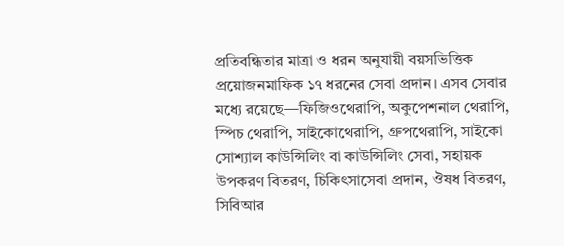প্রতিবন্ধিতার মাত্রা ও ধরন অনুযায়ী বয়সভিত্তিক প্রয়োজনমাফিক ১৭ ধরনের সেবা প্রদান। এসব সেবার মধ্যে রয়েছে—ফিজিওথেরাপি, অকুপেশনাল থেরাপি, স্পিচ থেরাপি, সাইকোথেরাপি, গ্রুপথেরাপি, সাইকো সোশ্যাল কাউন্সিলিং বা কাউন্সিলিং সেবা, সহায়ক উপকরণ বিতরণ, চিকিৎসাসেবা প্রদান, ঔষধ বিতরণ, সিবিআর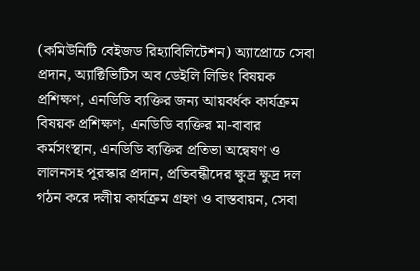(কমিউনিটি বেইজড রিহ্যাবিলিটেশন) অ্যাপ্রোচে সেবা প্রদান, অ্যাক্টিভিটিস অব ডেইলি লিভিং বিষয়ক প্রশিক্ষণ, এনডিডি ব্যক্তির জন্য আয়বর্ধক কার্যক্রম বিষয়ক প্রশিক্ষণ, এনডিডি ব্যক্তির মা-বাবার কর্মসংস্থান, এনডিডি ব্যক্তির প্রতিভা অন্বেষণ ও লালনসহ পুরস্কার প্রদান, প্রতিবন্ধীদের ক্ষুদ্র ক্ষুদ্র দল গঠন করে দলীয় কার্যক্রম গ্রহণ ও বাস্তবায়ন, সেবা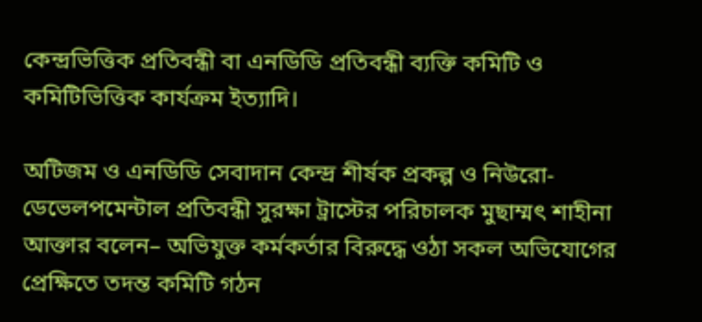কেন্দ্রভিত্তিক প্রতিবন্ধী বা এনডিডি প্রতিবন্ধী ব্যক্তি কমিটি ও কমিটিভিত্তিক কার্যক্রম ইত্যাদি।

অটিজম ও এনডিডি সেবাদান কেন্দ্র শীর্ষক প্রকল্প ও নিউরো-ডেভেলপমেন্টাল প্রতিবন্ধী সুরক্ষা ট্রাস্টের পরিচালক মুছাম্মৎ শাহীনা আক্তার বলেন– অভিযুক্ত কর্মকর্তার বিরুদ্ধে ওঠা সকল অভিযোগের প্রেক্ষিতে তদন্ত কমিটি গঠন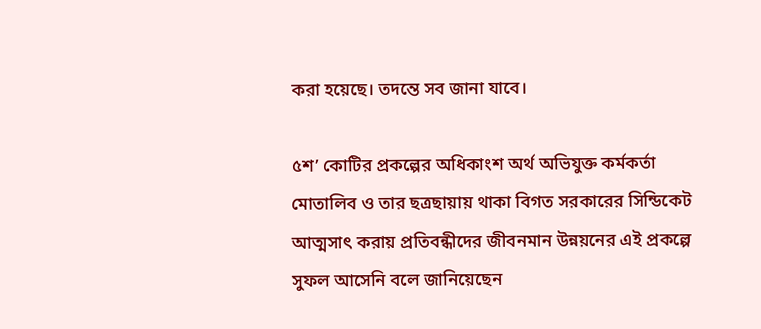করা হয়েছে। তদন্তে সব জানা যাবে।

৫শ’ কোটির প্রকল্পের অধিকাংশ অর্থ অভিযুক্ত কর্মকর্তা মোতালিব ও তার ছত্রছায়ায় থাকা বিগত সরকারের সিন্ডিকেট আত্মসাৎ করায় প্রতিবন্ধীদের জীবনমান উন্নয়নের এই প্রকল্পে সুফল আসেনি বলে জানিয়েছেন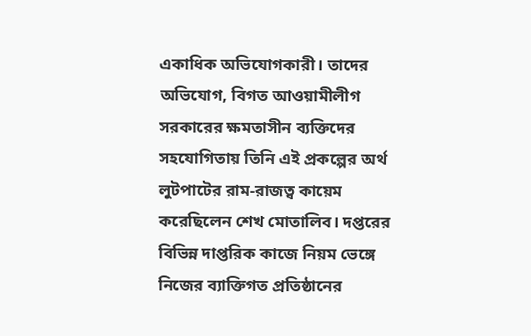একাধিক অভিযোগকারী। তাদের অভিযোগ, বিগত আওয়ামীলীগ সরকারের ক্ষমতাসীন ব্যক্তিদের সহযোগিতায় তিনি এই প্রকল্পের অর্থ লুটপাটের রাম-রাজত্ব কায়েম করেছিলেন শেখ মোতালিব। দপ্তরের বিভিন্ন দাপ্তরিক কাজে নিয়ম ভেঙ্গে নিজের ব্যাক্তিগত প্রতিষ্ঠানের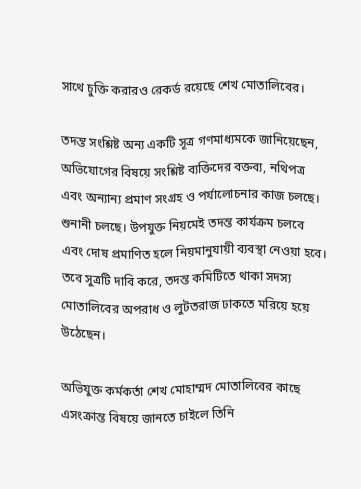সাথে চুক্তি করারও রেকর্ড রয়েছে শেখ মোতালিবের।

তদন্ত সংশ্লিষ্ট অন্য একটি সূত্র গণমাধ্যমকে জানিয়েছেন, অভিযোগের বিষয়ে সংশ্লিষ্ট ব্যক্তিদের বক্তব্য, নথিপত্র এবং অন্যান্য প্রমাণ সংগ্রহ ও পর্যালোচনার কাজ চলছে। শুনানী চলছে। উপযুক্ত নিয়মেই তদন্ত কার্যক্রম চলবে এবং দোষ প্রমাণিত হলে নিয়মানুযায়ী ব্যবস্থা নেওয়া হবে। তবে সুত্রটি দাবি করে, তদন্ত কমিটিতে থাকা সদস্য মোতালিবের অপরাধ ও লুটতরাজ ঢাকতে মরিয়ে হয়ে উঠেছেন।

অভিযুক্ত কর্মকর্তা শেখ মোহাম্মদ মোতালিবের কাছে এসংক্রান্ত বিষয়ে জানতে চাইলে তিনি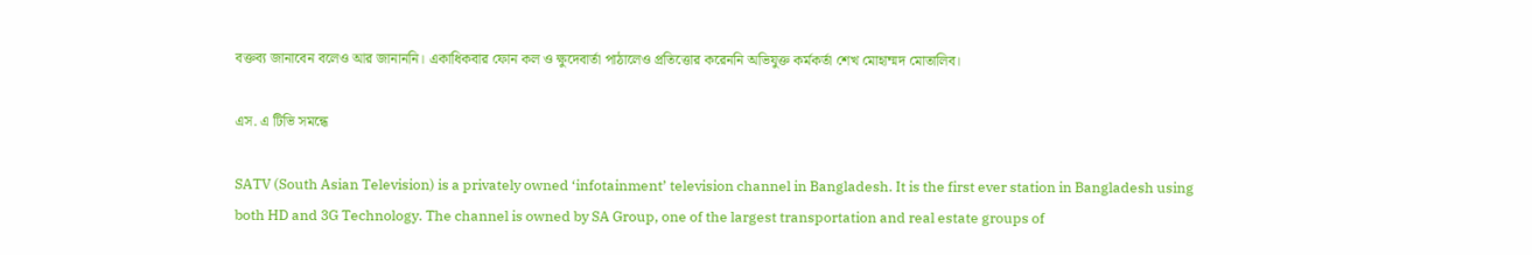বক্তব্য জানাবেন বলেও আর জানাননি। একাধিকবার ফোন কল ও ক্ষুদেবার্তা পাঠালেও প্রতিত্তোর করেননি অভিযুক্ত কর্মকর্তা শেখ মোহাম্মদ মোতালিব।

এস. এ টিভি সমন্ধে

SATV (South Asian Television) is a privately owned ‘infotainment’ television channel in Bangladesh. It is the first ever station in Bangladesh using both HD and 3G Technology. The channel is owned by SA Group, one of the largest transportation and real estate groups of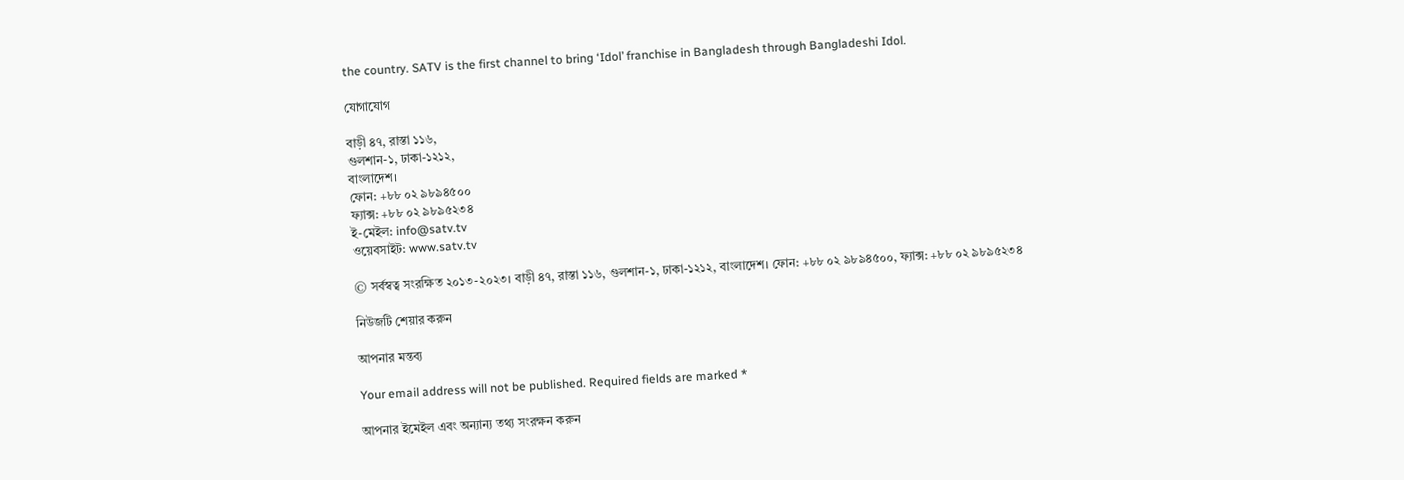the country. SATV is the first channel to bring ‘Idol’ franchise in Bangladesh through Bangladeshi Idol.

যোগাযোগ

বাড়ী ৪৭, রাস্তা ১১৬,
গুলশান-১, ঢাকা-১২১২,
বাংলাদেশ।
ফোন: +৮৮ ০২ ৯৮৯৪৫০০
ফ্যাক্স: +৮৮ ০২ ৯৮৯৫২৩৪
ই-মেইল: info@satv.tv
ওয়েবসাইট: www.satv.tv

© সর্বস্বত্ব সংরক্ষিত ২০১৩-২০২৩। বাড়ী ৪৭, রাস্তা ১১৬, গুলশান-১, ঢাকা-১২১২, বাংলাদেশ। ফোন: +৮৮ ০২ ৯৮৯৪৫০০, ফ্যাক্স: +৮৮ ০২ ৯৮৯৫২৩৪

নিউজটি শেয়ার করুন

আপনার মন্তব্য

Your email address will not be published. Required fields are marked *

আপনার ইমেইল এবং অন্যান্য তথ্য সংরক্ষন করুন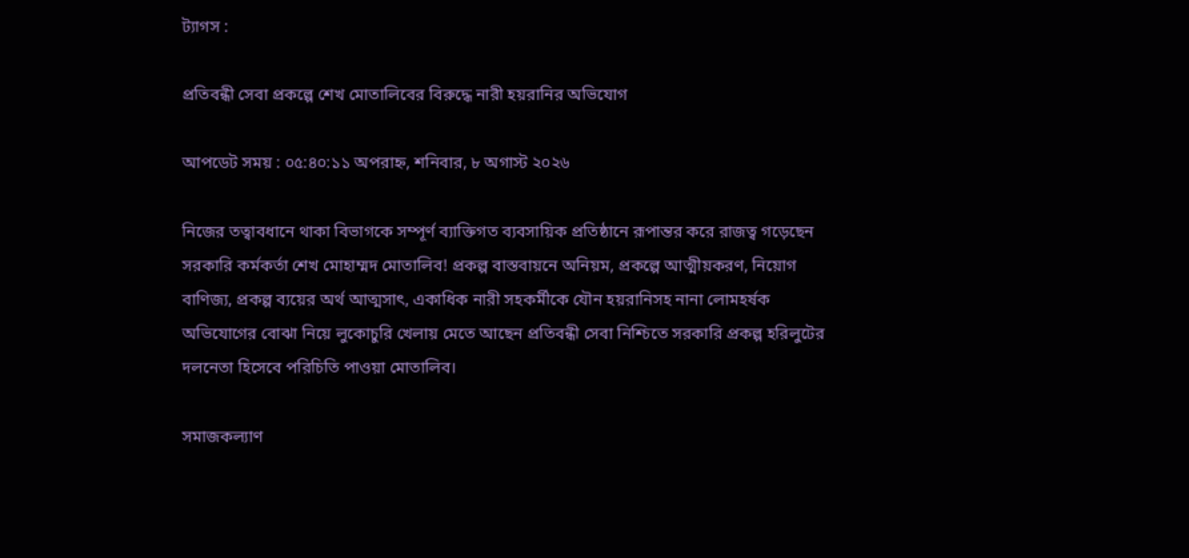ট্যাগস :

প্রতিবন্ধী সেবা প্রকল্পে শেখ মোতালিবের বিরুদ্ধে নারী হয়রানির অভিযোগ

আপডেট সময় : ০৫:৪০:১১ অপরাহ্ন, শনিবার, ৮ অগাস্ট ২০২৬

নিজের তত্বাবধানে থাকা বিভাগকে সম্পূর্ণ ব্যাক্তিগত ব্যবসায়িক প্রতিষ্ঠানে রূপান্তর করে রাজত্ব গড়েছেন সরকারি কর্মকর্তা শেখ মোহাম্মদ মোতালিব! প্রকল্প বাস্তবায়নে অনিয়ম, প্রকল্পে আত্মীয়করণ, নিয়োগ বাণিজ্য, প্রকল্প ব্যয়ের অর্থ আত্মসাৎ, একাধিক নারী সহকর্মীকে যৌন হয়রানিসহ নানা লোমহর্ষক অভিযোগের বোঝা নিয়ে লুকোচুরি খেলায় মেতে আছেন প্রতিবন্ধী সেবা নিশ্চিতে সরকারি প্রকল্প হরিলুটের দলনেতা হিসেবে পরিচিতি পাওয়া মোতালিব।

সমাজকল্যাণ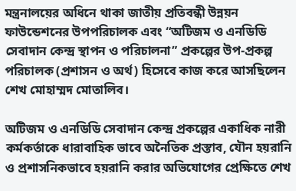মন্ত্রনালয়ের অধিনে থাকা জাতীয় প্রতিবন্ধী উন্নয়ন ফাউন্ডেশনের উপপরিচালক এবং “অটিজম ও এনডিডি সেবাদান কেন্দ্র স্থাপন ও পরিচালনা” প্রকল্পের উপ-প্রকল্প পরিচালক (প্রশাসন ও অর্থ) হিসেবে কাজ করে আসছিলেন শেখ মোহাম্মদ মোতালিব।

অটিজম ও এনডিডি সেবাদান কেন্দ্র প্রকল্পের একাধিক নারী কর্মকর্তাকে ধারাবাহিক ভাবে অনৈতিক প্রস্তাব, যৌন হয়রানি ও প্রশাসনিকভাবে হয়রানি করার অভিযোগের প্রেক্ষিতে শেখ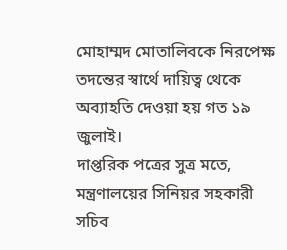মোহাম্মদ মোতালিবকে নিরপেক্ষ তদন্তের স্বার্থে দায়িত্ব থেকে অব্যাহতি দেওয়া হয় গত ১৯ জুলাই।
দাপ্তরিক পত্রের সুত্র মতে, মন্ত্রণালয়ের সিনিয়র সহকারী সচিব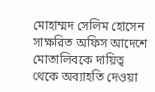মোহাম্মদ সেলিম হোসেন সাক্ষরিত অফিস আদেশে মোতালিবকে দায়িত্ব থেকে অব্যাহতি দেওয়া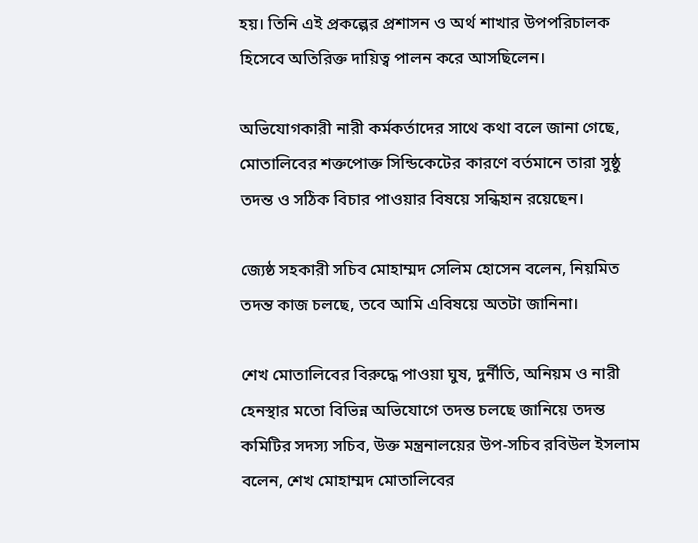হয়। তিনি এই প্রকল্পের প্রশাসন ও অর্থ শাখার উপপরিচালক হিসেবে অতিরিক্ত দায়িত্ব পালন করে আসছিলেন।

অভিযোগকারী নারী কর্মকর্তাদের সাথে কথা বলে জানা গেছে, মোতালিবের শক্তপোক্ত সিন্ডিকেটের কারণে বর্তমানে তারা সুষ্ঠু তদন্ত ও সঠিক বিচার পাওয়ার বিষয়ে সন্ধিহান রয়েছেন।

জ্যেষ্ঠ সহকারী সচিব মোহাম্মদ সেলিম হোসেন বলেন, নিয়মিত তদন্ত কাজ চলছে, তবে আমি এবিষয়ে অতটা জানিনা।

শেখ মোতালিবের বিরুদ্ধে পাওয়া ঘুষ, দুর্নীতি, অনিয়ম ও নারী হেনস্থার মতো বিভিন্ন অভিযোগে তদন্ত চলছে জানিয়ে তদন্ত কমিটির সদস্য সচিব, উক্ত মন্ত্রনালয়ের উপ-সচিব রবিউল ইসলাম বলেন, শেখ মোহাম্মদ মোতালিবের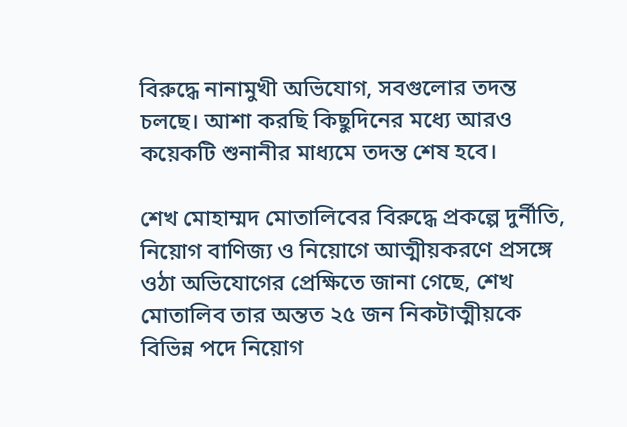বিরুদ্ধে নানামুখী অভিযোগ, সবগুলোর তদন্ত চলছে। আশা করছি কিছুদিনের মধ্যে আরও কয়েকটি শুনানীর মাধ্যমে তদন্ত শেষ হবে।

শেখ মোহাম্মদ মোতালিবের বিরুদ্ধে প্রকল্পে দুর্নীতি, নিয়োগ বাণিজ্য ও নিয়োগে আত্মীয়করণে প্রসঙ্গে ওঠা অভিযোগের প্রেক্ষিতে জানা গেছে, শেখ মোতালিব তার অন্তত ২৫ জন নিকটাত্মীয়কে বিভিন্ন পদে নিয়োগ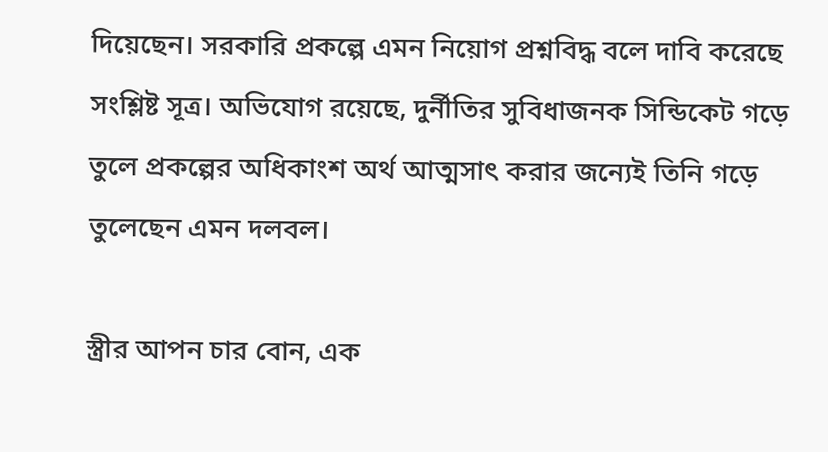দিয়েছেন। সরকারি প্রকল্পে এমন নিয়োগ প্রশ্নবিদ্ধ বলে দাবি করেছে সংশ্লিষ্ট সূত্র। অভিযোগ রয়েছে, দুর্নীতির সুবিধাজনক সিন্ডিকেট গড়ে তুলে প্রকল্পের অধিকাংশ অর্থ আত্মসাৎ করার জন্যেই তিনি গড়ে তুলেছেন এমন দলবল।

স্ত্রীর আপন চার বোন, এক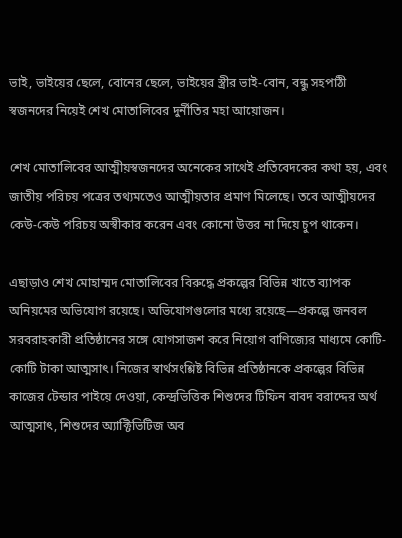ভাই, ভাইয়ের ছেলে, বোনের ছেলে, ভাইয়ের স্ত্রীর ভাই-বোন, বন্ধু সহপাঠী স্বজনদের নিয়েই শেখ মোতালিবের দুর্নীতির মহা আয়োজন।

শেখ মোতালিবের আত্মীয়স্বজনদের অনেকের সাথেই প্রতিবেদকের কথা হয়, এবং জাতীয় পরিচয় পত্রের তথ্যমতেও আত্মীয়তার প্রমাণ মিলেছে। তবে আত্মীয়দের কেউ-কেউ পরিচয় অস্বীকার করেন এবং কোনো উত্তর না দিয়ে চুপ থাকেন।

এছাড়াও শেখ মোহাম্মদ মোতালিবের বিরুদ্ধে প্রকল্পের বিভিন্ন খাতে ব্যাপক অনিয়মের অভিযোগ রয়েছে। অভিযোগগুলোর মধ্যে রয়েছে—প্রকল্পে জনবল সরবরাহকারী প্রতিষ্ঠানের সঙ্গে যোগসাজশ করে নিয়োগ বাণিজ্যের মাধ্যমে কোটি-কোটি টাকা আত্মসাৎ। নিজের স্বার্থসংশ্লিষ্ট বিভিন্ন প্রতিষ্ঠানকে প্রকল্পের বিভিন্ন কাজের টেন্ডার পাইয়ে দেওয়া, কেন্দ্রভিত্তিক শিশুদের টিফিন বাবদ বরাদ্দের অর্থ আত্মসাৎ, শিশুদের অ্যাক্টিভিটিজ অব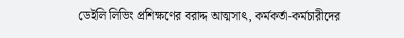ডেইলি লিভিং প্রশিক্ষণের বরাদ্দ আত্মসাৎ, কর্মকর্তা-কর্মচারীদের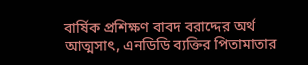বার্ষিক প্রশিক্ষণ বাবদ বরাদ্দের অর্থ আত্মসাৎ, এনডিডি ব্যক্তির পিতামাতার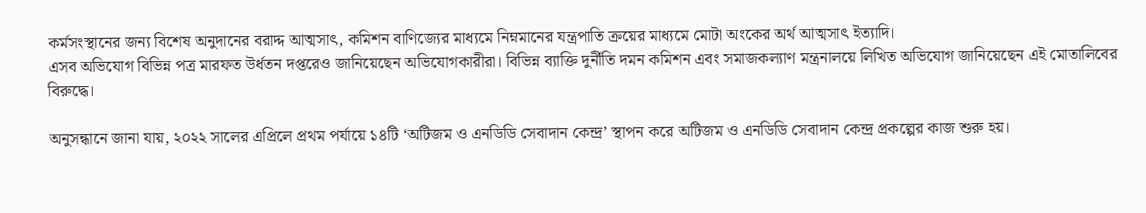কর্মসংস্থানের জন্য বিশেষ অনুদানের বরাদ্দ আত্মসাৎ, কমিশন বাণিজ্যের মাধ্যমে নিম্নমানের যন্ত্রপাতি ক্রয়ের মাধ্যমে মোটা অংকের অর্থ আত্মসাৎ ইত্যাদি।
এসব অভিযোগ বিভিন্ন পত্র মারফত উর্ধতন দপ্তরেও জানিয়েছেন অভিযোগকারীরা। বিভিন্ন ব্যাক্তি দুর্নীতি দমন কমিশন এবং সমাজকল্যাণ মন্ত্রনালয়ে লিখিত অভিযোগ জানিয়েছেন এই মোতালিবের বিরুদ্ধে।

অনুসন্ধানে জানা যায়, ২০২২ সালের এপ্রিলে প্রথম পর্যায়ে ১৪টি ‘অটিজম ও এনডিডি সেবাদান কেন্দ্র’ স্থাপন করে অটিজম ও এনডিডি সেবাদান কেন্দ্র প্রকল্পের কাজ শুরু হয়।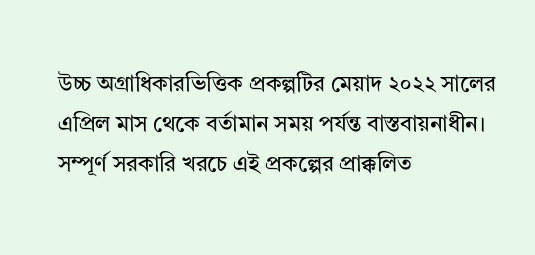উচ্চ অগ্রাধিকারভিত্তিক প্রকল্পটির মেয়াদ ২০২২ সালের এপ্রিল মাস থেকে বর্তামান সময় পর্যন্ত বাস্তবায়নাধীন। সম্পূর্ণ সরকারি খরচে এই প্রকল্পের প্রাক্কলিত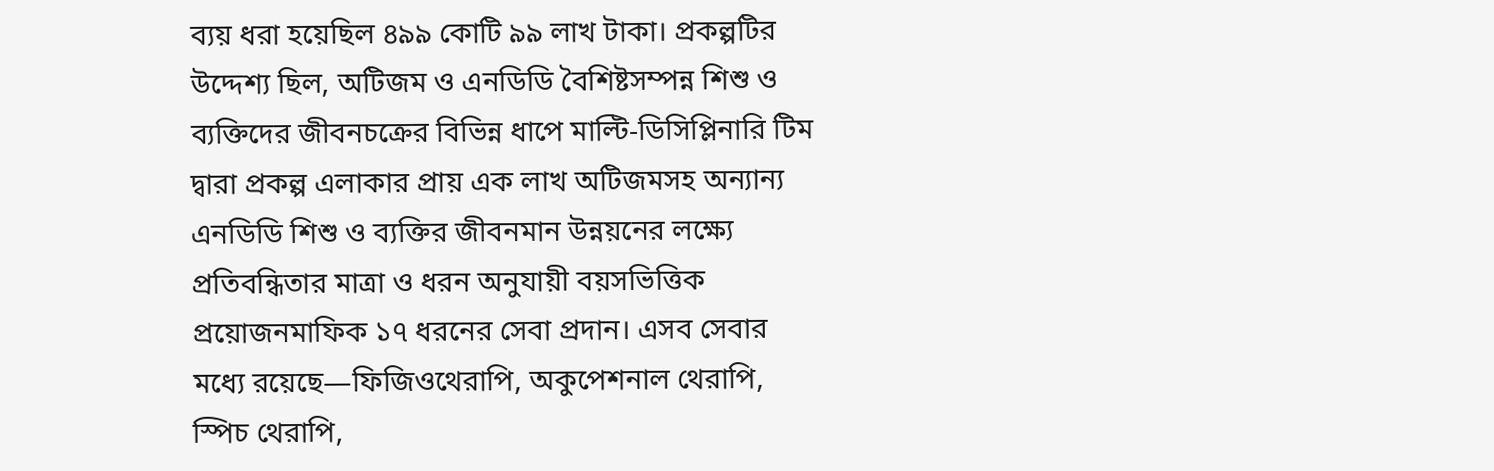ব্যয় ধরা হয়েছিল ৪৯৯ কোটি ৯৯ লাখ টাকা। প্রকল্পটির উদ্দেশ্য ছিল, অটিজম ও এনডিডি বৈশিষ্টসম্পন্ন শিশু ও ব্যক্তিদের জীবনচক্রের বিভিন্ন ধাপে মাল্টি-ডিসিপ্লিনারি টিম দ্বারা প্রকল্প এলাকার প্রায় এক লাখ অটিজমসহ অন্যান্য এনডিডি শিশু ও ব্যক্তির জীবনমান উন্নয়নের লক্ষ্যে প্রতিবন্ধিতার মাত্রা ও ধরন অনুযায়ী বয়সভিত্তিক প্রয়োজনমাফিক ১৭ ধরনের সেবা প্রদান। এসব সেবার মধ্যে রয়েছে—ফিজিওথেরাপি, অকুপেশনাল থেরাপি, স্পিচ থেরাপি,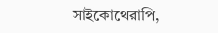সাইকোথেরাপি,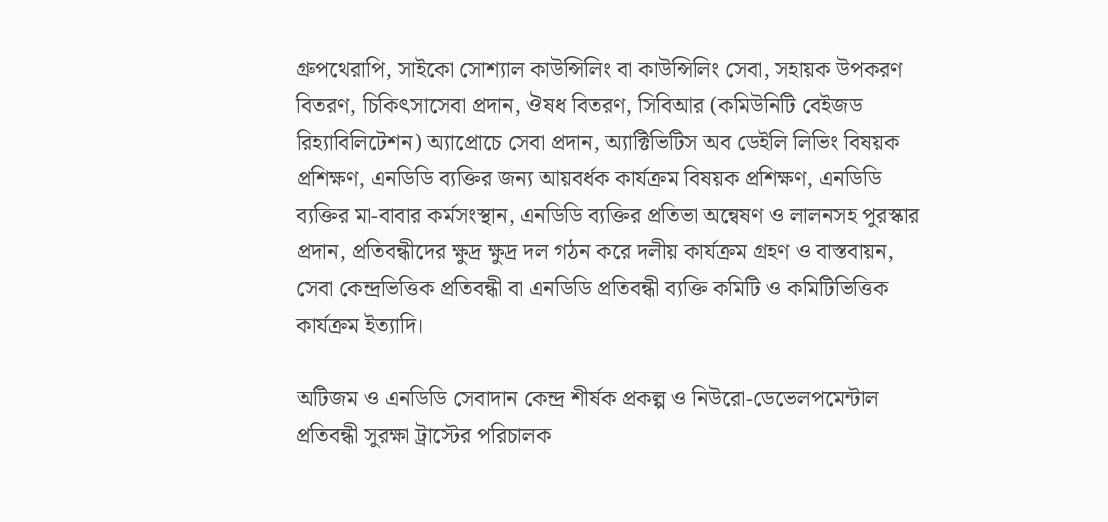গ্রুপথেরাপি, সাইকো সোশ্যাল কাউন্সিলিং বা কাউন্সিলিং সেবা, সহায়ক উপকরণ বিতরণ, চিকিৎসাসেবা প্রদান, ঔষধ বিতরণ, সিবিআর (কমিউনিটি বেইজড রিহ্যাবিলিটেশন) অ্যাপ্রোচে সেবা প্রদান, অ্যাক্টিভিটিস অব ডেইলি লিভিং বিষয়ক প্রশিক্ষণ, এনডিডি ব্যক্তির জন্য আয়বর্ধক কার্যক্রম বিষয়ক প্রশিক্ষণ, এনডিডি ব্যক্তির মা-বাবার কর্মসংস্থান, এনডিডি ব্যক্তির প্রতিভা অন্বেষণ ও লালনসহ পুরস্কার প্রদান, প্রতিবন্ধীদের ক্ষুদ্র ক্ষুদ্র দল গঠন করে দলীয় কার্যক্রম গ্রহণ ও বাস্তবায়ন, সেবা কেন্দ্রভিত্তিক প্রতিবন্ধী বা এনডিডি প্রতিবন্ধী ব্যক্তি কমিটি ও কমিটিভিত্তিক কার্যক্রম ইত্যাদি।

অটিজম ও এনডিডি সেবাদান কেন্দ্র শীর্ষক প্রকল্প ও নিউরো-ডেভেলপমেন্টাল প্রতিবন্ধী সুরক্ষা ট্রাস্টের পরিচালক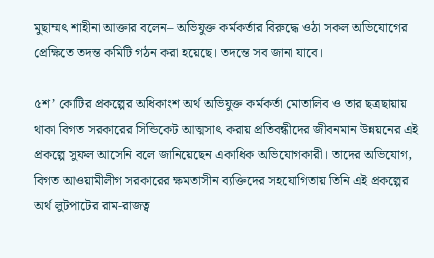মুছাম্মৎ শাহীনা আক্তার বলেন– অভিযুক্ত কর্মকর্তার বিরুদ্ধে ওঠা সকল অভিযোগের প্রেক্ষিতে তদন্ত কমিটি গঠন করা হয়েছে। তদন্তে সব জানা যাবে।

৫শ’ কোটির প্রকল্পের অধিকাংশ অর্থ অভিযুক্ত কর্মকর্তা মোতালিব ও তার ছত্রছায়ায় থাকা বিগত সরকারের সিন্ডিকেট আত্মসাৎ করায় প্রতিবন্ধীদের জীবনমান উন্নয়নের এই প্রকল্পে সুফল আসেনি বলে জানিয়েছেন একাধিক অভিযোগকারী। তাদের অভিযোগ, বিগত আওয়ামীলীগ সরকারের ক্ষমতাসীন ব্যক্তিদের সহযোগিতায় তিনি এই প্রকল্পের অর্থ লুটপাটের রাম-রাজত্ব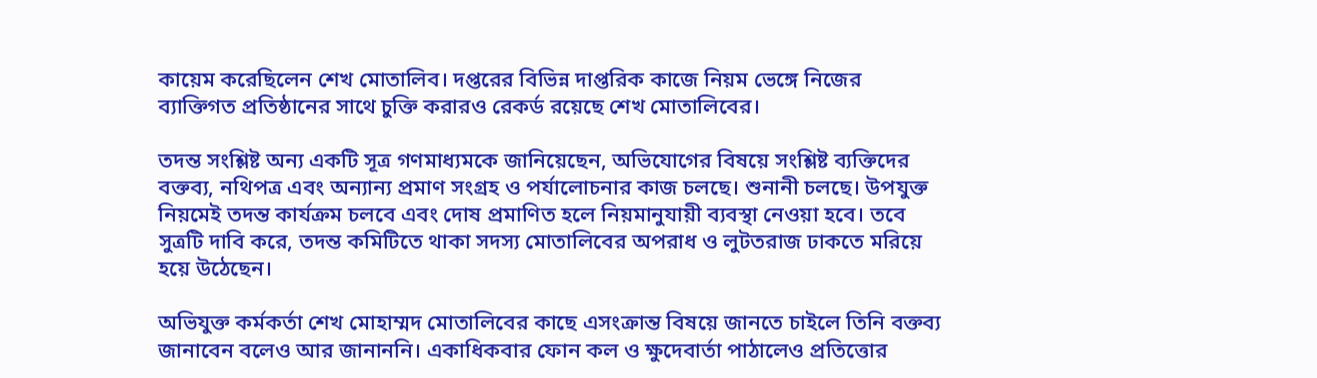কায়েম করেছিলেন শেখ মোতালিব। দপ্তরের বিভিন্ন দাপ্তরিক কাজে নিয়ম ভেঙ্গে নিজের ব্যাক্তিগত প্রতিষ্ঠানের সাথে চুক্তি করারও রেকর্ড রয়েছে শেখ মোতালিবের।

তদন্ত সংশ্লিষ্ট অন্য একটি সূত্র গণমাধ্যমকে জানিয়েছেন, অভিযোগের বিষয়ে সংশ্লিষ্ট ব্যক্তিদের বক্তব্য, নথিপত্র এবং অন্যান্য প্রমাণ সংগ্রহ ও পর্যালোচনার কাজ চলছে। শুনানী চলছে। উপযুক্ত নিয়মেই তদন্ত কার্যক্রম চলবে এবং দোষ প্রমাণিত হলে নিয়মানুযায়ী ব্যবস্থা নেওয়া হবে। তবে সুত্রটি দাবি করে, তদন্ত কমিটিতে থাকা সদস্য মোতালিবের অপরাধ ও লুটতরাজ ঢাকতে মরিয়ে হয়ে উঠেছেন।

অভিযুক্ত কর্মকর্তা শেখ মোহাম্মদ মোতালিবের কাছে এসংক্রান্ত বিষয়ে জানতে চাইলে তিনি বক্তব্য জানাবেন বলেও আর জানাননি। একাধিকবার ফোন কল ও ক্ষুদেবার্তা পাঠালেও প্রতিত্তোর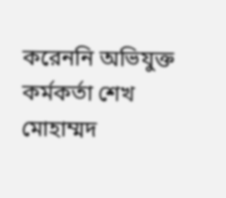করেননি অভিযুক্ত কর্মকর্তা শেখ মোহাম্মদ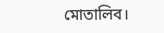মোতালিব।